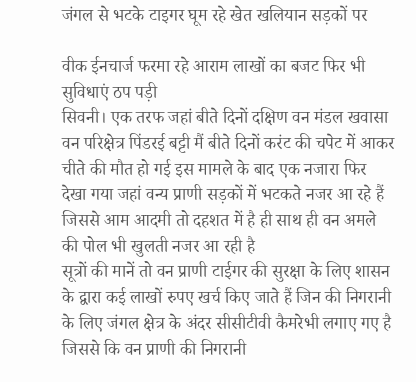जंगल से भटके टाइगर घूम रहे खेत खलियान सड़कों पर

वीक ईनचार्ज फरमा रहे आराम लाखों का बजट फिर भी सुविधाएं ठप पड़ी
सिवनी। एक तरफ जहां बीते दिनों दक्षिण वन मंडल खवासा वन परिक्षेत्र पिंडरई बट्टी मैं बीते दिनों करंट की चपेट में आकर चीते की मौत हो गई इस मामले के बाद एक नजारा फिर देखा गया जहां वन्य प्राणी सड़कों में भटकते नजर आ रहे हैं जिससे आम आदमी तो दहशत में है ही साथ ही वन अमले की पोल भी खुलती नजर आ रही है
सूत्रों की मानें तो वन प्राणी टाईगर की सुरक्षा के लिए शासन के द्वारा कई लाखों रुपए खर्च किए जाते हैं जिन की निगरानी के लिए जंगल क्षेत्र के अंदर सीसीटीवी कैमरेभी लगाए गए है जिससे कि वन प्राणी की निगरानी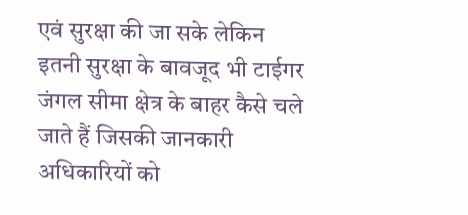एवं सुरक्षा की जा सके लेकिन इतनी सुरक्षा के बावजूद भी टाईगर जंगल सीमा क्षेत्र के बाहर कैसे चले जाते हैं जिसकी जानकारी अधिकारियों को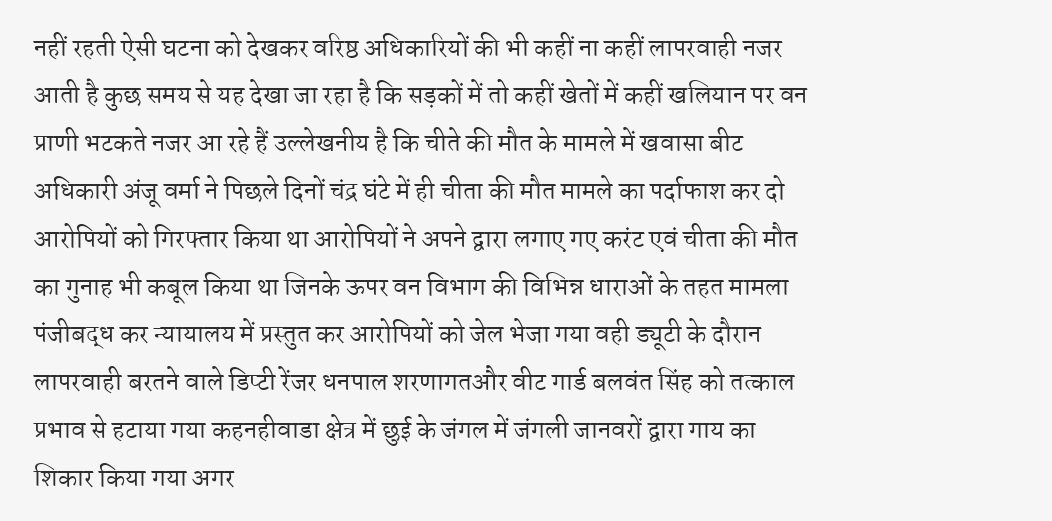नहीं रहती ऐसी घटना को देखकर वरिष्ठ अधिकारियों की भी कहीं ना कहीं लापरवाही नजर आती है कुछ समय से यह देखा जा रहा है कि सड़कों में तो कहीं खेतों में कहीं खलियान पर वन प्राणी भटकते नजर आ रहे हैं उल्लेखनीय है कि चीते की मौत के मामले में खवासा बीट अधिकारी अंजू वर्मा ने पिछले दिनों चंद्र घंटे में ही चीता की मौत मामले का पर्दाफाश कर दो आरोपियों को गिरफ्तार किया था आरोपियों ने अपने द्वारा लगाए गए करंट एवं चीता की मौत का गुनाह भी कबूल किया था जिनके ऊपर वन विभाग की विभिन्न धाराओं के तहत मामला पंजीबद्ध कर न्यायालय में प्रस्तुत कर आरोपियों को जेल भेजा गया वही ड्यूटी के दौरान लापरवाही बरतने वाले डिप्टी रेंजर धनपाल शरणागतऔर वीट गार्ड बलवंत सिंह को तत्काल प्रभाव से हटाया गया कहनहीवाडा क्षेत्र में छुई के जंगल में जंगली जानवरों द्वारा गाय का शिकार किया गया अगर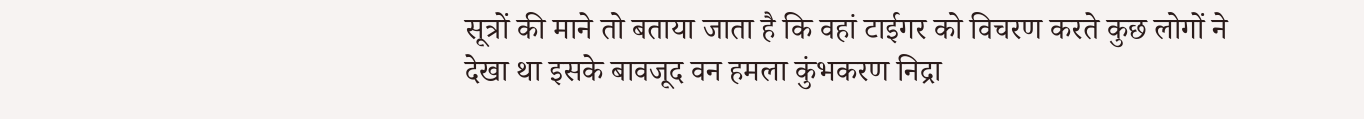सूत्रों की माने तो बताया जाता है कि वहां टाईगर को विचरण करते कुछ लोगों ने देखा था इसके बावजूद वन हमला कुंभकरण निद्रा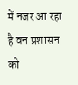में नजर आ रहा है वन प्रशासन को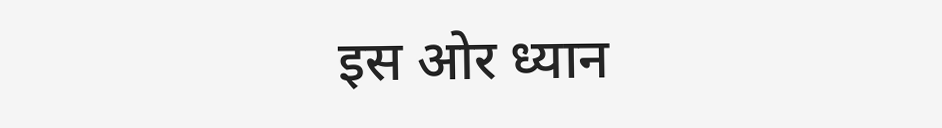इस ओर ध्यान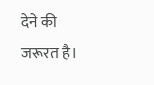देने की जरूरत है।